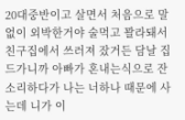20대중반이고 살면서 처음으로 말없이 외박한거야 술먹고 꽐라돼서 친구집에서 쓰러져 잤거든 담날 집드가니까 아빠가 혼내는식으로 잔소리하다가 나는 너하나 때문에 사는데 니가 이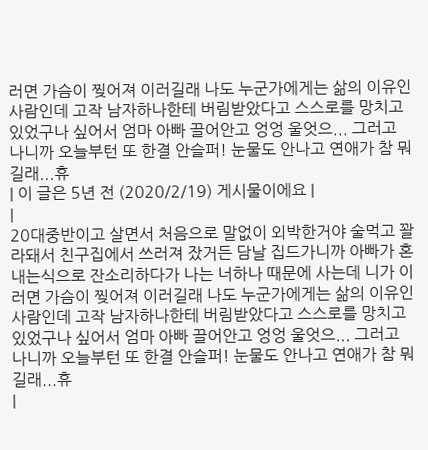러면 가슴이 찢어져 이러길래 나도 누군가에게는 삶의 이유인 사람인데 고작 남자하나한테 버림받았다고 스스로를 망치고 있었구나 싶어서 엄마 아빠 끌어안고 엉엉 울엇으... 그러고 나니까 오늘부턴 또 한결 안슬퍼! 눈물도 안나고 연애가 참 뭐길래...휴
| 이 글은 5년 전 (2020/2/19) 게시물이에요 |
|
20대중반이고 살면서 처음으로 말없이 외박한거야 술먹고 꽐라돼서 친구집에서 쓰러져 잤거든 담날 집드가니까 아빠가 혼내는식으로 잔소리하다가 나는 너하나 때문에 사는데 니가 이러면 가슴이 찢어져 이러길래 나도 누군가에게는 삶의 이유인 사람인데 고작 남자하나한테 버림받았다고 스스로를 망치고 있었구나 싶어서 엄마 아빠 끌어안고 엉엉 울엇으... 그러고 나니까 오늘부턴 또 한결 안슬퍼! 눈물도 안나고 연애가 참 뭐길래...휴
|